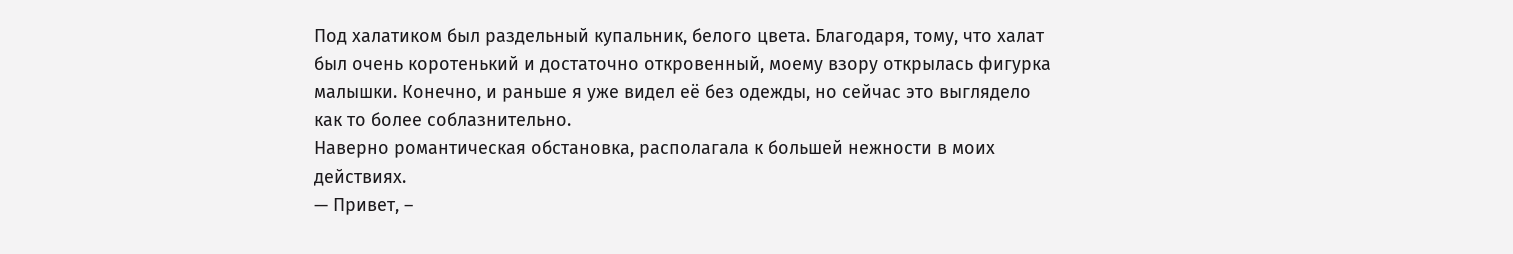Под халатиком был раздельный купальник, белого цвета. Благодаря, тому, что халат был очень коротенький и достаточно откровенный, моему взору открылась фигурка малышки. Конечно, и раньше я уже видел её без одежды, но сейчас это выглядело как то более соблазнительно.
Наверно романтическая обстановка, располагала к большей нежности в моих действиях.
— Привет, –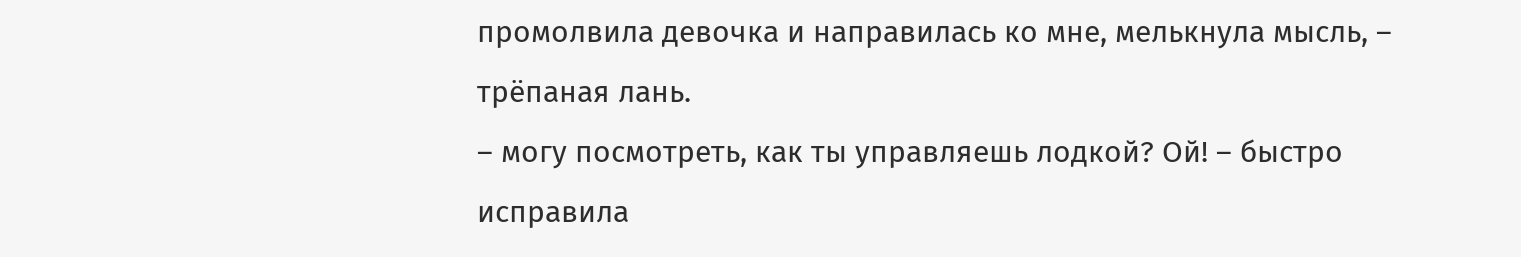промолвила девочка и направилась ко мне, мелькнула мысль, – трёпаная лань.
– могу посмотреть, как ты управляешь лодкой? Ой! – быстро исправила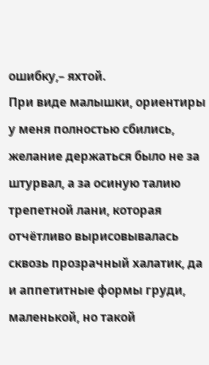ошибку,– яхтой.
При виде малышки, ориентиры у меня полностью сбились, желание держаться было не за штурвал, а за осиную талию трепетной лани, которая отчётливо вырисовывалась сквозь прозрачный халатик, да и аппетитные формы груди, маленькой, но такой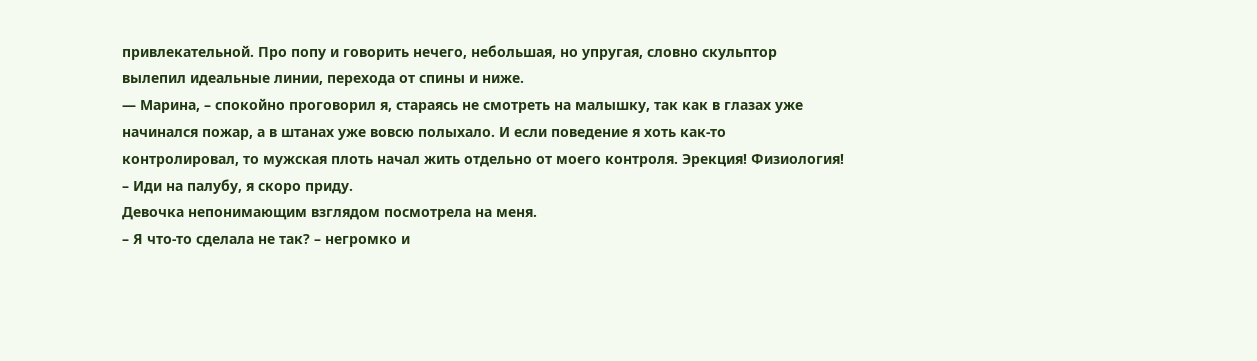привлекательной. Про попу и говорить нечего, небольшая, но упругая, словно скульптор вылепил идеальные линии, перехода от спины и ниже.
— Марина, – спокойно проговорил я, стараясь не смотреть на малышку, так как в глазах уже начинался пожар, а в штанах уже вовсю полыхало. И если поведение я хоть как-то контролировал, то мужская плоть начал жить отдельно от моего контроля. Эрекция! Физиология!
– Иди на палубу, я скоро приду.
Девочка непонимающим взглядом посмотрела на меня.
– Я что-то сделала не так? – негромко и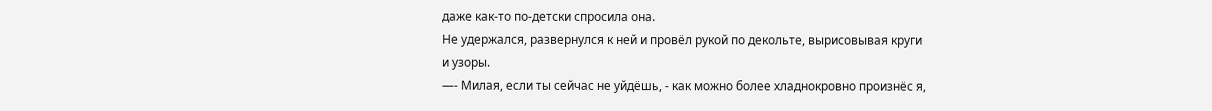даже как-то по-детски спросила она.
Не удержался, развернулся к ней и провёл рукой по декольте, вырисовывая круги и узоры.
—- Милая, если ты сейчас не уйдёшь, - как можно более хладнокровно произнёс я,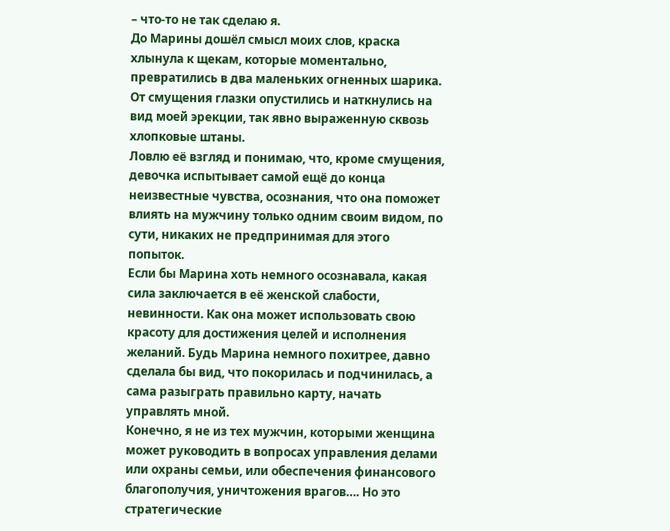– что-то не так сделаю я.
До Марины дошёл смысл моих слов, краска хлынула к щекам, которые моментально, превратились в два маленьких огненных шарика. От смущения глазки опустились и наткнулись на вид моей эрекции, так явно выраженную сквозь хлопковые штаны.
Ловлю её взгляд и понимаю, что, кроме смущения, девочка испытывает самой ещё до конца неизвестные чувства, осознания, что она поможет влиять на мужчину только одним своим видом, по сути, никаких не предпринимая для этого попыток.
Если бы Марина хоть немного осознавала, какая сила заключается в её женской слабости, невинности. Как она может использовать свою красоту для достижения целей и исполнения желаний. Будь Марина немного похитрее, давно сделала бы вид, что покорилась и подчинилась, а сама разыграть правильно карту, начать управлять мной.
Конечно, я не из тех мужчин, которыми женщина может руководить в вопросах управления делами или охраны семьи, или обеспечения финансового благополучия, уничтожения врагов…. Но это стратегические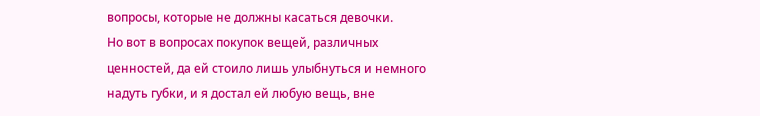вопросы, которые не должны касаться девочки.
Но вот в вопросах покупок вещей, различных ценностей, да ей стоило лишь улыбнуться и немного надуть губки, и я достал ей любую вещь, вне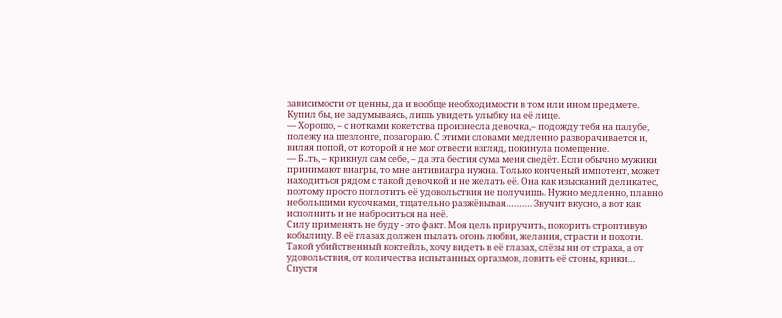зависимости от ценны, да и вообще необходимости в том или ином предмете. Купил бы, не задумываясь, лишь увидеть улыбку на её лице.
— Хорошо, – с нотками кокетства произнесла девочка,– подожду тебя на палубе, полежу на шезлонге, позагораю. С этими словами медленно разворачивается и, виляя попой, от которой я не мог отвести взгляд, покинула помещение.
— Б..ть, – крикнул сам себе, – да эта бестия сума меня сведёт. Если обычно мужики принимают виагры, то мне антивиагра нужна. Только конченый импотент, может находиться рядом с такой девочкой и не желать её. Она как изысканий деликатес, поэтому просто поглотить её удовольствия не получишь. Нужно медленно, плавно небольшими кусочками, тщательно разжёвывая………. Звучит вкусно, а вот как исполнить и не наброситься на неё.
Силу применять не буду - это факт. Моя цель приручить, покорить строптивую кобылицу. В её глазах должен пылать огонь любви, желания, страсти и похоти. Такой убийственный коктейль, хочу видеть в её глазах, слёзы ни от страха, а от удовольствия, от количества испытанных оргазмов, ловить её стоны, крики…
Спустя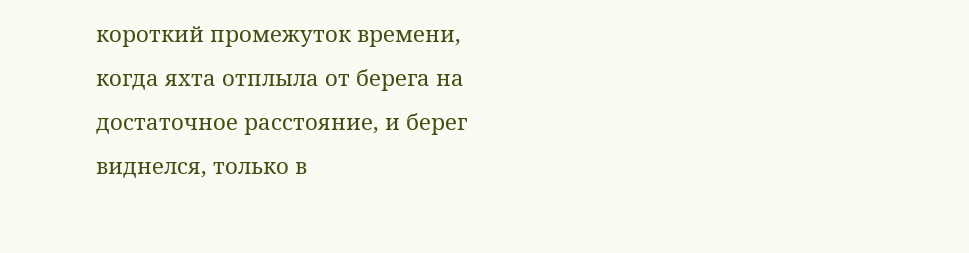короткий промежуток времени, когда яхта отплыла от берега на достаточное расстояние, и берег виднелся, только в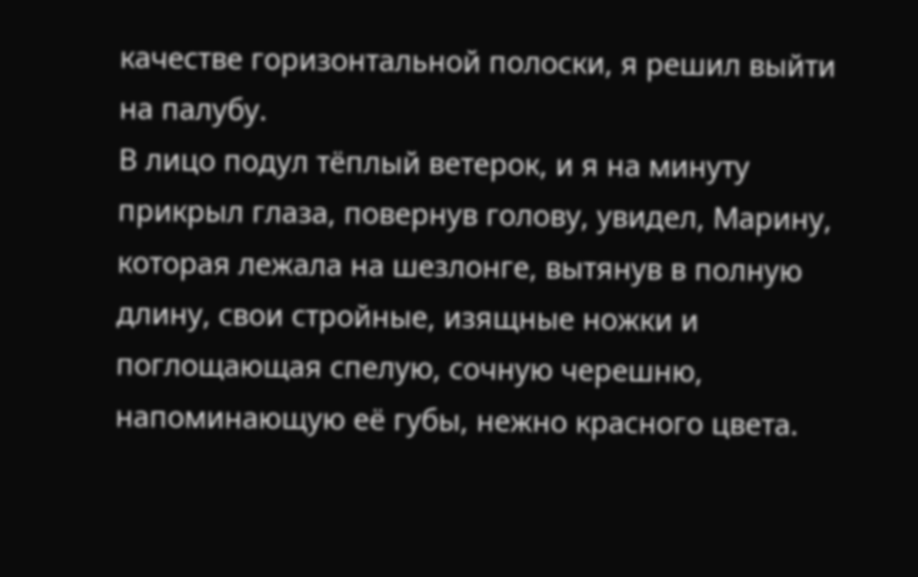качестве горизонтальной полоски, я решил выйти на палубу.
В лицо подул тёплый ветерок, и я на минуту прикрыл глаза, повернув голову, увидел, Марину, которая лежала на шезлонге, вытянув в полную длину, свои стройные, изящные ножки и поглощающая спелую, сочную черешню, напоминающую её губы, нежно красного цвета.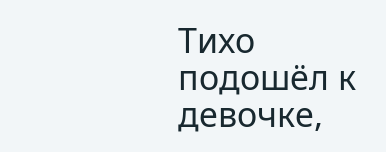Тихо подошёл к девочке,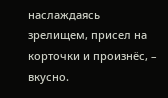наслаждаясь зрелищем, присел на корточки и произнёс, – вкусно.